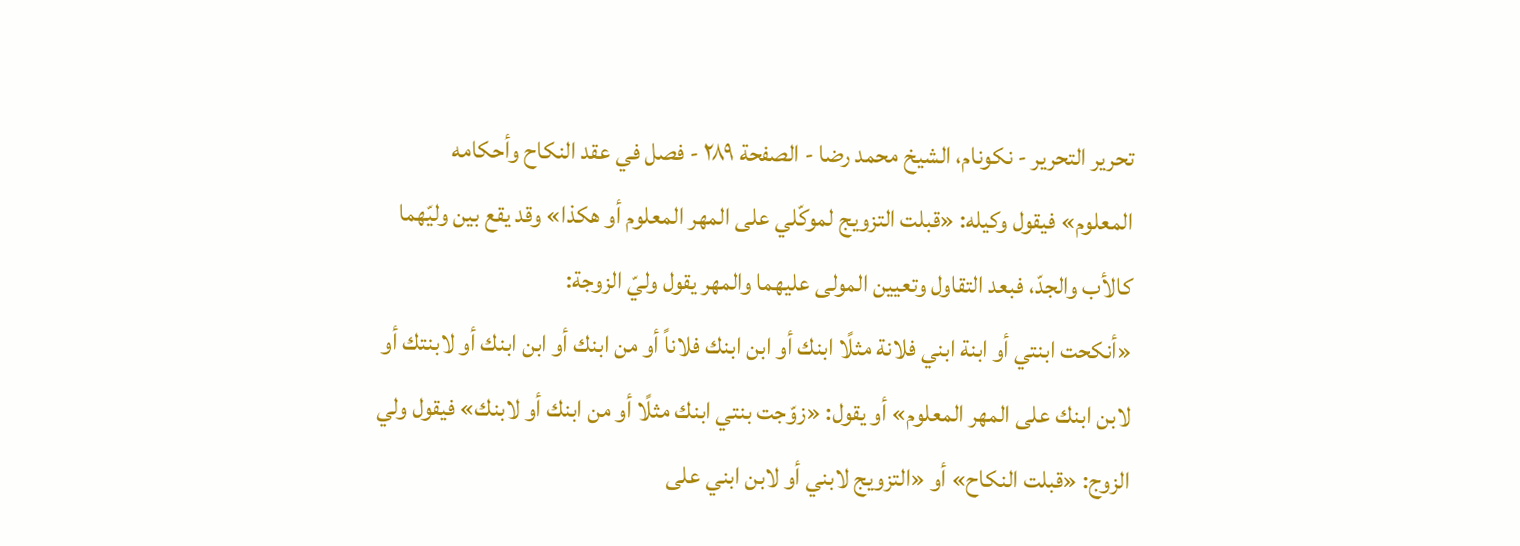تحرير التحرير - نکونام، الشيخ محمد رضا - الصفحة ٢٨٩ - فصل في عقد النكاح وأحكامه
المعلوم» فيقول وكيله: «قبلت التزويج لموكّلي على المهر المعلوم أو هكذا» وقد يقع بين وليّهما كالأب والجدّ، فبعد التقاول وتعيين المولى عليهما والمهر يقول وليّ الزوجة:
«أنكحت ابنتي أو ابنة ابني فلانة مثلًا ابنك أو ابن ابنك فلاناً أو من ابنك أو ابن ابنك أو لابنتك أو لابن ابنك على المهر المعلوم» أو يقول: «زوّجت بنتي ابنك مثلًا أو من ابنك أو لابنك» فيقول ولي الزوج: «قبلت النكاح» أو «التزويج لابني أو لابن ابني على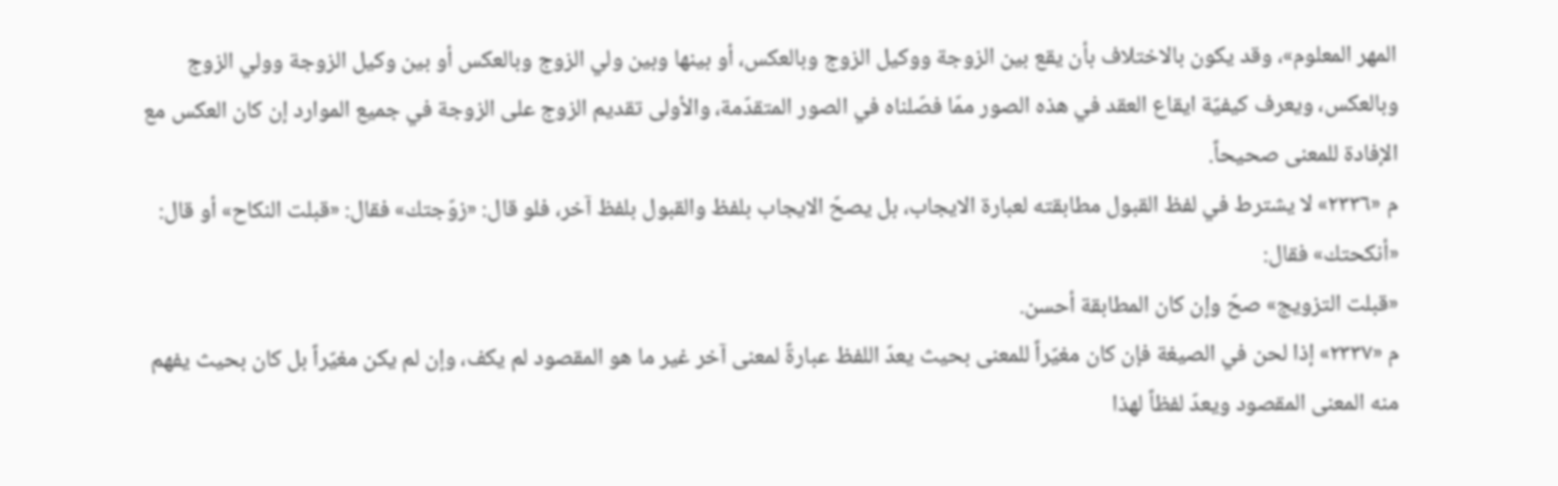المهر المعلوم»، وقد يكون بالاختلاف بأن يقع بين الزوجة ووكيل الزوج وبالعكس، أو بينها وبين ولي الزوج وبالعكس أو بين وكيل الزوجة وولي الزوج وبالعكس، ويعرف كيفيّة ايقاع العقد في هذه الصور ممّا فصّلناه في الصور المتقدّمة، والأولى تقديم الزوج على الزوجة في جميع الموارد إن كان العكس مع الإفادة للمعنى صحيحاً.
م «٢٣٣٦» لا يشترط في لفظ القبول مطابقته لعبارة الايجاب، بل يصحّ الايجاب بلفظ والقبول بلفظ آخر، فلو قال: «زوّجتك» فقال: «قبلت النكاح» أو قال: «أنكحتك» فقال:
«قبلت التزويج» صحّ وإن كان المطابقة أحسن.
م «٢٣٣٧» إذا لحن في الصيغة فإن كان مغيّراً للمعنى بحيث يعدّ اللفظ عبارةً لمعنى آخر غير ما هو المقصود لم يكف، وإن لم يكن مغيّراً بل كان بحيث يفهم منه المعنى المقصود ويعدّ لفظاً لهذا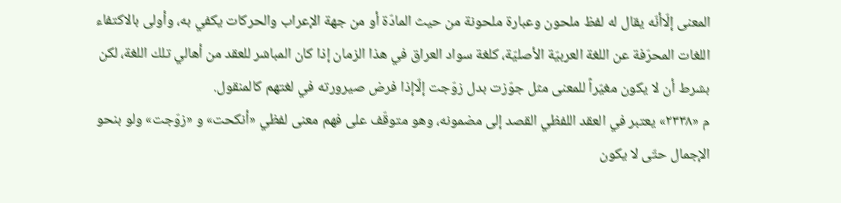المعنى إلّاأنّه يقال له لفظ ملحون وعبارة ملحونة من حيث المادّة أو من جهة الإعراب والحركات يكفي به، وأولى بالاكتفاء اللغات المحرّفة عن اللغة العربيّة الأصليّة، كلغة سواد العراق في هذا الزمان إذا كان المباشر للعقد من أهالي تلك اللغة، لكن بشرط أن لا يكون مغيّراً للمعنى مثل جوّزت بدل زوّجت إلّاإذا فرض صيرورته في لغتهم كالمنقول.
م «٢٣٣٨» يعتبر في العقد اللفظي القصد إلى مضمونه، وهو متوقّف على فهم معنى لفظي «أنكحت» و «زوّجت» ولو بنحو الإجمال حتّى لا يكون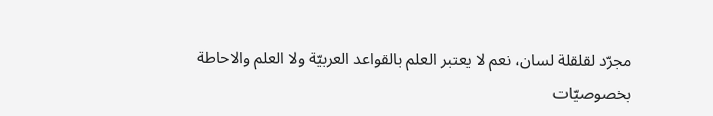مجرّد لقلقلة لسان، نعم لا يعتبر العلم بالقواعد العربيّة ولا العلم والاحاطة بخصوصيّات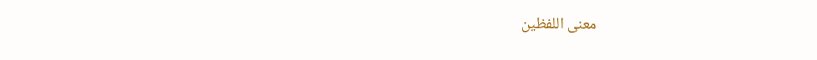معنى اللفظين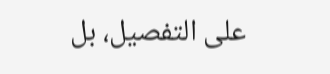على التفصيل، بل